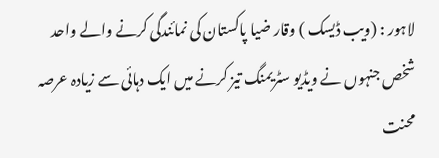لاہور : (ویب ڈیسک ) وقار ضیا پاکستان کی نمائندگی کرنے والے واحد شخص جنہوں نے ویڈیو سٹریمنگ تیز کرنے میں ایک دہائی سے زیادہ عرصہ محنت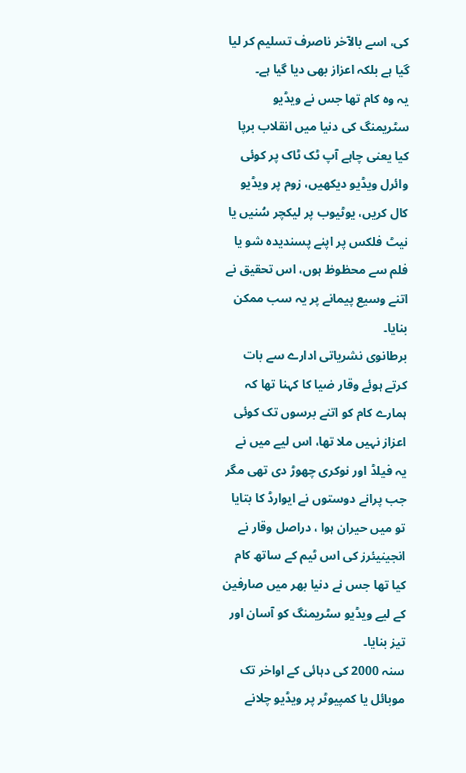کی، اسے بالآخر ناصرف تسلیم کر لیا گیا ہے بلکہ اعزاز بھی دیا گیا ہے۔
یہ وہ کام تھا جس نے ویڈیو سٹریمنگ کی دنیا میں انقلاب برپا کیا یعنی چاہے آپ ٹک ٹاک پر کوئی وائرل ویڈیو دیکھیں، زوم پر ویڈیو کال کریں، یوٹیوب پر لیکچر سُنیں یا نیٹ فلکس پر اپنے پسندیدہ شو یا فلم سے محظوظ ہوں، اس تحقیق نے اتنے وسیع پیمانے پر یہ سب ممکن بنایا۔
برطانوی نشریاتی ادارے سے بات کرتے ہوئے وقار ضیا کا کہنا تھا کہ ہمارے کام کو اتنے برسوں تک کوئی اعزاز نہیں ملا تھا، اس لیے میں نے یہ فیلڈ اور نوکری چھوڑ دی تھی مگر جب پرانے دوستوں نے ایوارڈ کا بتایا تو میں حیران ہوا ، دراصل وقار نے انجینیئرز کی اس ٹیم کے ساتھ کام کیا تھا جس نے دنیا بھر میں صارفین کے لیے ویڈیو سٹریمنگ کو آسان اور تیز بنایا۔
سنہ 2000 کی دہائی کے اواخر تک موبائل یا کمپیوٹر پر ویڈیو چلانے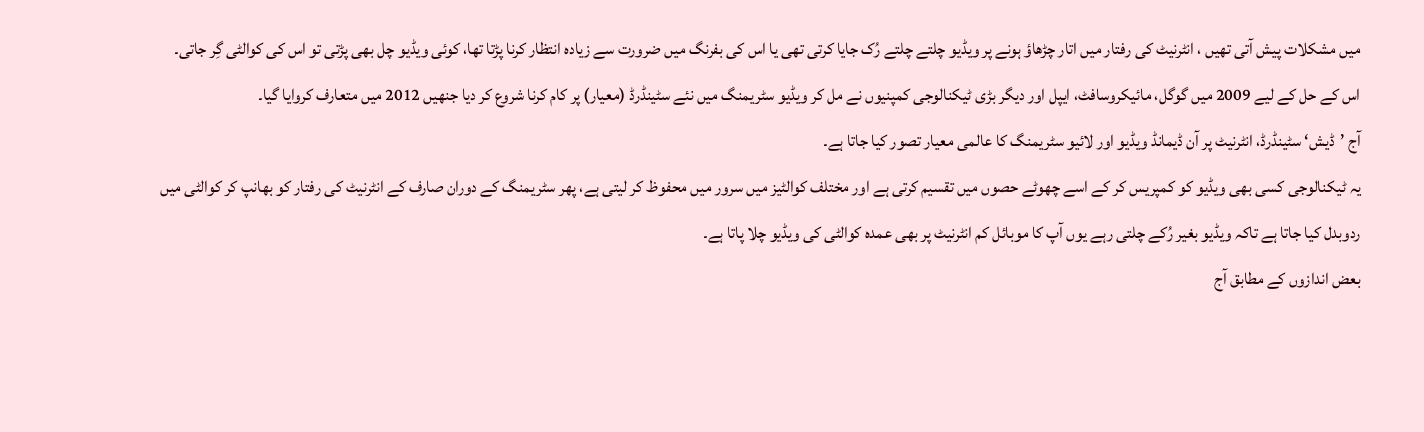میں مشکلات پیش آتی تھیں ، انٹرنیٹ کی رفتار میں اتار چڑھاؤ ہونے پر ویڈیو چلتے چلتے رُک جایا کرتی تھی یا اس کی بفرنگ میں ضرورت سے زیادہ انتظار کرنا پڑتا تھا، کوئی ویڈیو چل بھی پڑتی تو اس کی کوالٹی گِر جاتی۔
اس کے حل کے لیے 2009 میں گوگل، مائیکروسافٹ، ایپل اور دیگر بڑی ٹیکنالوجی کمپنیوں نے مل کر ویڈیو سٹریمنگ میں نئے سٹینڈرڈ (معیار) پر کام کرنا شروع کر دیا جنھیں 2012 میں متعارف کروایا گیا۔
آج ’ڈیش‘ سٹینڈرڈ، انٹرنیٹ پر آن ڈیمانڈ ویڈیو اور لائیو سٹریمنگ کا عالمی معیار تصور کیا جاتا ہے۔
یہ ٹیکنالوجی کسی بھی ویڈیو کو کمپریس کر کے اسے چھوٹے حصوں میں تقسیم کرتی ہے اور مختلف کوالٹیز میں سرور میں محفوظ کر لیتی ہے، پھر سٹریمنگ کے دوران صارف کے انٹرنیٹ کی رفتار کو بھانپ کر کوالٹی میں ردوبدل کیا جاتا ہے تاکہ ویڈیو بغیر رُکے چلتی رہے یوں آپ کا موبائل کم انٹرنیٹ پر بھی عمدہ کوالٹی کی ویڈیو چلا پاتا ہے۔
بعض اندازوں کے مطابق آج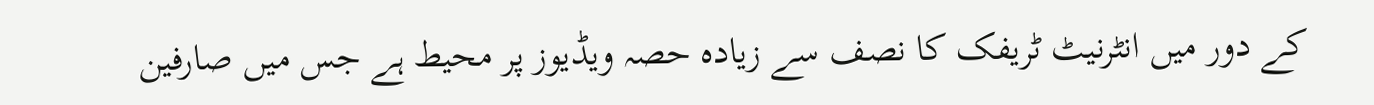کے دور میں انٹرنیٹ ٹریفک کا نصف سے زیادہ حصہ ویڈیوز پر محیط ہے جس میں صارفین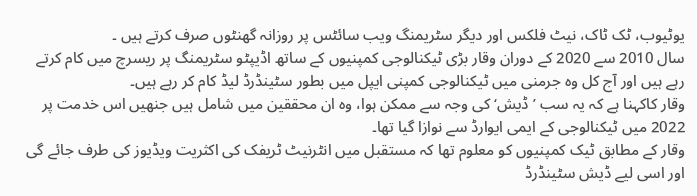یوٹیوب، ٹک ٹاک، نیٹ فلکس اور دیگر سٹریمنگ ویب سائٹس پر روزانہ گھنٹوں صرف کرتے ہیں ۔
سال 2010 سے 2020 کے دوران وقار بڑی ٹیکنالوجی کمپنیوں کے ساتھ اڈیپٹو سٹریمنگ پر ریسرچ میں کام کرتے رہے ہیں اور آج کل وہ جرمنی میں ٹیکنالوجی کمپنی ایپل میں بطور سٹینڈرڈ لیڈ کام کر رہے ہیں۔
وقار کاکہنا ہے کہ یہ سب ’ڈیش‘ کی وجہ سے ممکن ہوا، وہ ان محققین میں شامل ہیں جنھیں اس خدمت پر 2022 میں ٹیکنالوجی کے ایمی ایوارڈ سے نوازا گیا تھا۔
وقار کے مطابق ٹیک کمپنیوں کو معلوم تھا کہ مستقبل میں انٹرنیٹ ٹریفک کی اکثریت ویڈیوز کی طرف جائے گی اور اسی لیے ڈیش سٹینڈرڈ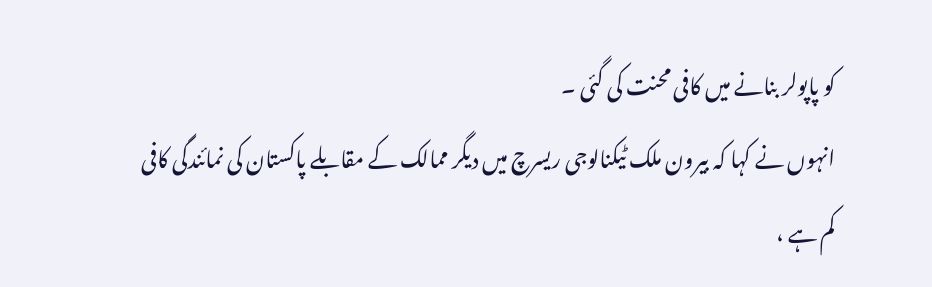کو پاپولر بنانے میں کافی محنت کی گئی ۔
انہوں نے کہا کہ بیرون ملک ٹیکنالوجی ریسرچ میں دیگر ممالک کے مقابلے پاکستان کی نمائندگی کافی کم ہے ،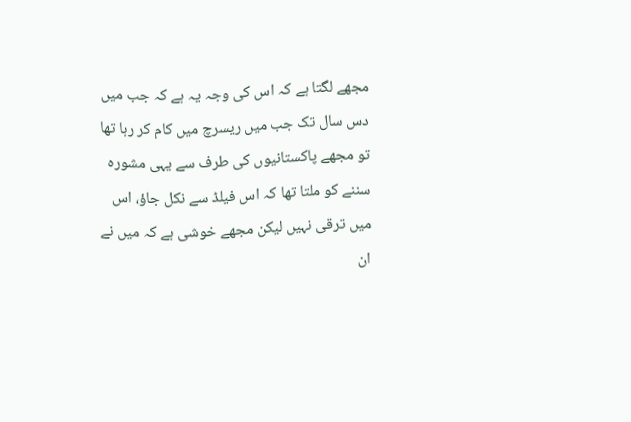مجھے لگتا ہے کہ اس کی وجہ یہ ہے کہ جب میں دس سال تک جب میں ریسرچ میں کام کر رہا تھا تو مجھے پاکستانیوں کی طرف سے یہی مشورہ سننے کو ملتا تھا کہ اس فیلڈ سے نکل جاؤ، اس میں ترقی نہیں لیکن مجھے خوشی ہے کہ میں نے ان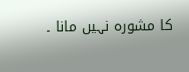کا مشورہ نہیں مانا ۔